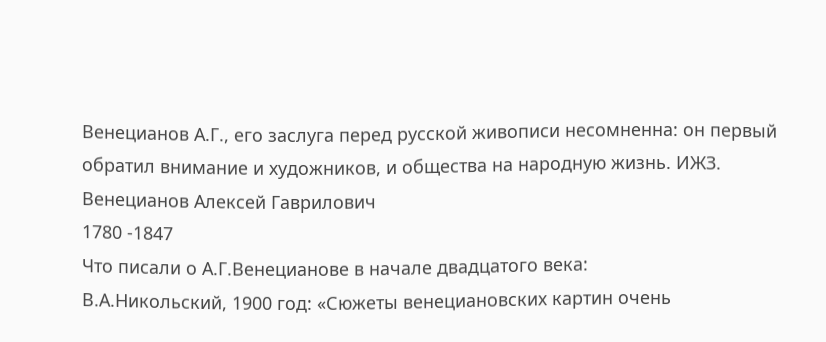Венецианов А.Г., его заслуга перед русской живописи несомненна: он первый обратил внимание и художников, и общества на народную жизнь. ИЖЗ.
Венецианов Алексей Гаврилович
1780 -1847
Что писали о А.Г.Венецианове в начале двадцатого века:
В.А.Никольский, 1900 год: «Сюжеты венециановских картин очень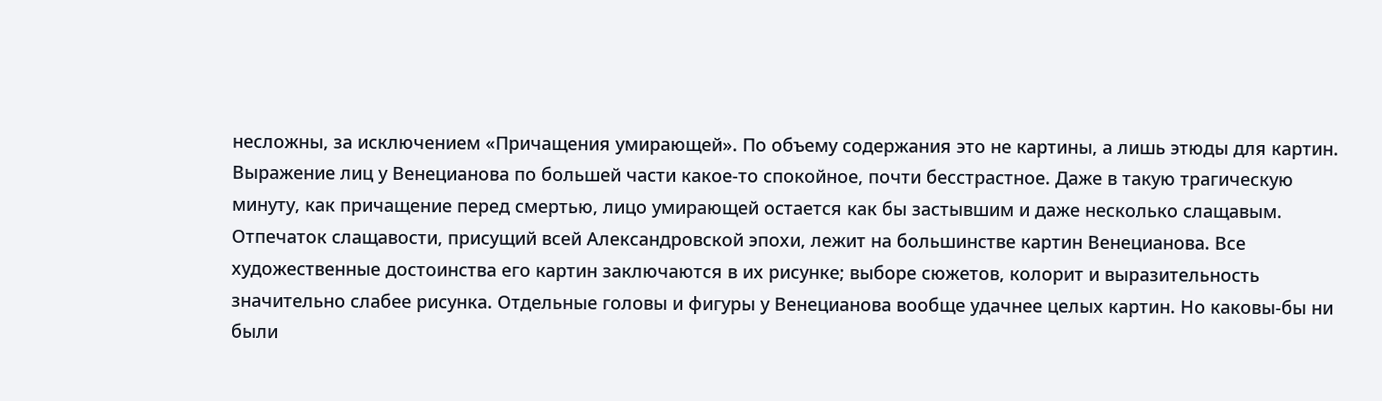несложны, за исключением «Причащения умирающей». По объему содержания это не картины, а лишь этюды для картин. Выражение лиц у Венецианова по большей части какое-то спокойное, почти бесстрастное. Даже в такую трагическую минуту, как причащение перед смертью, лицо умирающей остается как бы застывшим и даже несколько слащавым. Отпечаток слащавости, присущий всей Александровской эпохи, лежит на большинстве картин Венецианова. Все художественные достоинства его картин заключаются в их рисунке; выборе сюжетов, колорит и выразительность значительно слабее рисунка. Отдельные головы и фигуры у Венецианова вообще удачнее целых картин. Но каковы-бы ни были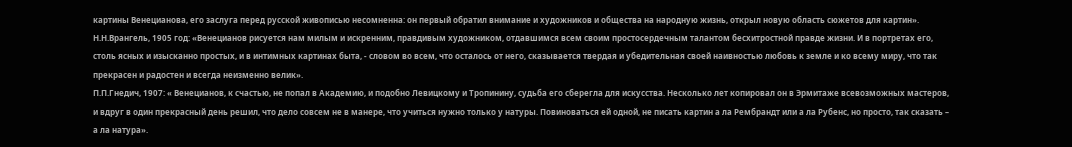картины Венецианова, его заслуга перед русской живописью несомненна: он первый обратил внимание и художников и общества на народную жизнь, открыл новую область сюжетов для картин».
Н.Н.Врангель, 1905 год: «Венецианов рисуется нам милым и искренним, правдивым художником, отдавшимся всем своим простосердечным талантом бесхитростной правде жизни. И в портретах его, столь ясных и изысканно простых, и в интимных картинах быта, - словом во всем, что осталось от него, сказывается твердая и убедительная своей наивностью любовь к земле и ко всему миру, что так прекрасен и радостен и всегда неизменно велик».
П.П.Гнедич, 1907: « Венецианов, к счастью, не попал в Академию, и подобно Левицкому и Тропинину, судьба его сберегла для искусства. Несколько лет копировал он в Эрмитаже всевозможных мастеров, и вдруг в один прекрасный день решил, что дело совсем не в манере, что учиться нужно только у натуры. Повиноваться ей одной, не писать картин а ла Рембрандт или а ла Рубенс, но просто, так сказать – а ла натура».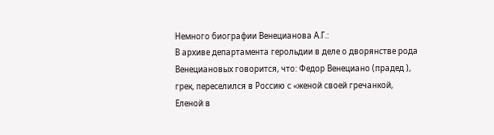Немного биографии Венецианова А.Г.:
В архиве департамента герольдии в деле о дворянстве рода Венециановых говорится, что: Федор Венециано (прадед ), грек, переселился в Россию с «женой своей гречанкой, Еленой в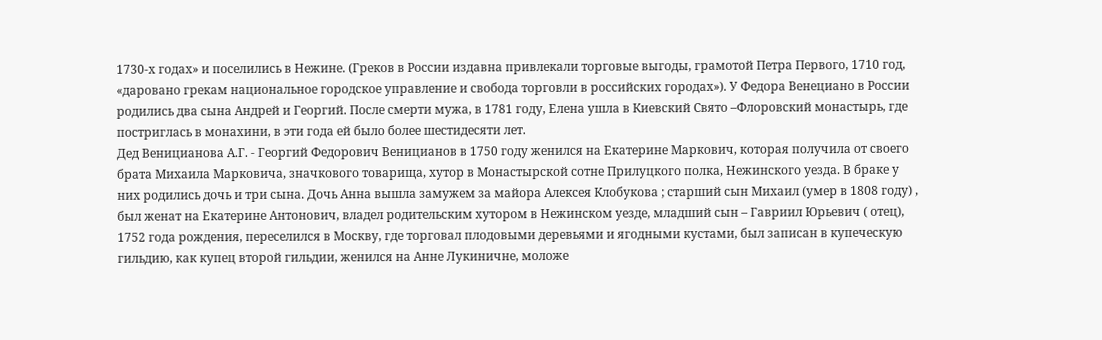1730-х годах» и поселились в Нежине. (Греков в России издавна привлекали торговые выгоды, грамотой Петра Первого, 1710 год, «даровано грекам национальное городское управление и свобода торговли в российских городах»). У Федора Венециано в России родились два сына Андрей и Георгий. После смерти мужа, в 1781 году, Елена ушла в Киевский Свято –Флоровский монастырь, где постриглась в монахини, в эти года ей было более шестидесяти лет.
Дед Веницианова А.Г. - Георгий Федорович Веницианов в 1750 году женился на Екатерине Маркович, которая получила от своего брата Михаила Марковича, значкового товарища, хутор в Монастырской сотне Прилуцкого полка, Нежинского уезда. В браке у них родились дочь и три сына. Дочь Анна вышла замужем за майора Алексея Клобукова ; старший сын Михаил (умер в 1808 году) , был женат на Екатерине Антонович, владел родительским хутором в Нежинском уезде, младший сын – Гавриил Юрьевич ( отец), 1752 года рождения, переселился в Москву, где торговал плодовыми деревьями и ягодными кустами, был записан в купеческую гильдию, как купец второй гильдии, женился на Анне Лукиничне, моложе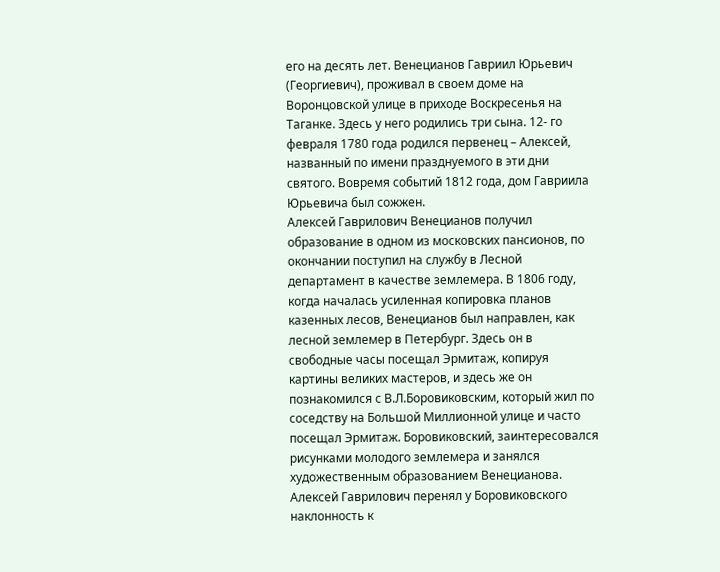его на десять лет. Венецианов Гавриил Юрьевич (Георгиевич), проживал в своем доме на Воронцовской улице в приходе Воскресенья на Таганке. Здесь у него родились три сына. 12- го февраля 1780 года родился первенец – Алексей, названный по имени празднуемого в эти дни святого. Вовремя событий 1812 года, дом Гавриила Юрьевича был сожжен.
Алексей Гаврилович Венецианов получил образование в одном из московских пансионов, по окончании поступил на службу в Лесной департамент в качестве землемера. В 1806 году, когда началась усиленная копировка планов казенных лесов, Венецианов был направлен, как лесной землемер в Петербург. Здесь он в свободные часы посещал Эрмитаж, копируя картины великих мастеров, и здесь же он познакомился с В.Л.Боровиковским, который жил по соседству на Большой Миллионной улице и часто посещал Эрмитаж. Боровиковский, заинтересовался рисунками молодого землемера и занялся художественным образованием Венецианова. Алексей Гаврилович перенял у Боровиковского наклонность к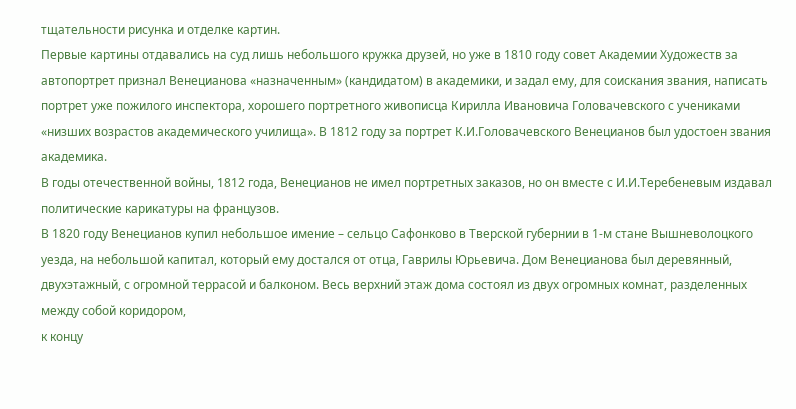тщательности рисунка и отделке картин.
Первые картины отдавались на суд лишь небольшого кружка друзей, но уже в 1810 году совет Академии Художеств за автопортрет признал Венецианова «назначенным» (кандидатом) в академики, и задал ему, для соискания звания, написать портрет уже пожилого инспектора, хорошего портретного живописца Кирилла Ивановича Головачевского с учениками «низших возрастов академического училища». В 1812 году за портрет К.И.Головачевского Венецианов был удостоен звания академика.
В годы отечественной войны, 1812 года, Венецианов не имел портретных заказов, но он вместе с И.И.Теребеневым издавал политические карикатуры на французов.
В 1820 году Венецианов купил небольшое имение – сельцо Сафонково в Тверской губернии в 1-м стане Вышневолоцкого уезда, на небольшой капитал, который ему достался от отца, Гаврилы Юрьевича. Дом Венецианова был деревянный, двухэтажный, с огромной террасой и балконом. Весь верхний этаж дома состоял из двух огромных комнат, разделенных между собой коридором,
к концу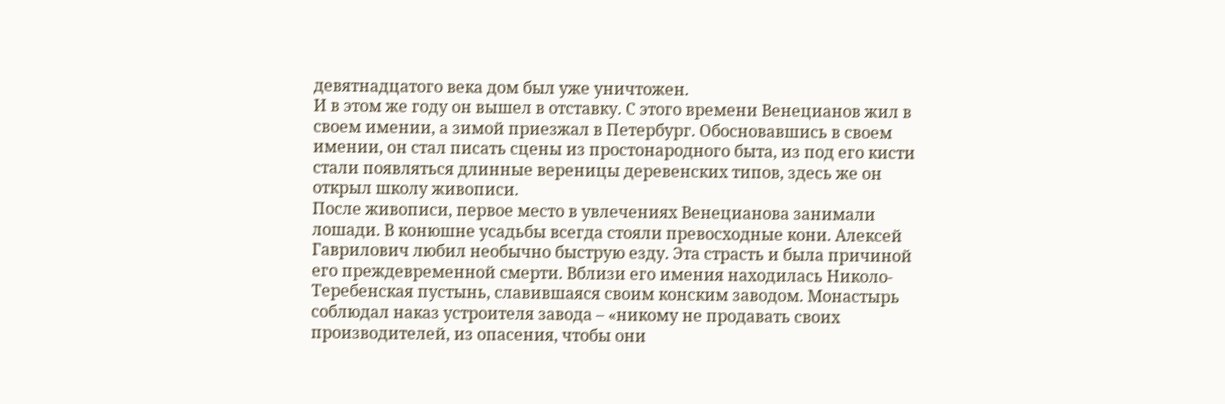девятнадцатого века дом был уже уничтожен.
И в этом же году он вышел в отставку. С этого времени Венецианов жил в своем имении, а зимой приезжал в Петербург. Обосновавшись в своем имении, он стал писать сцены из простонародного быта, из под его кисти стали появляться длинные вереницы деревенских типов, здесь же он открыл школу живописи.
После живописи, первое место в увлечениях Венецианова занимали лошади. В конюшне усадьбы всегда стояли превосходные кони. Алексей Гаврилович любил необычно быструю езду. Эта страсть и была причиной его преждевременной смерти. Вблизи его имения находилась Николо-Теребенская пустынь, славившаяся своим конским заводом. Монастырь соблюдал наказ устроителя завода – «никому не продавать своих производителей, из опасения, чтобы они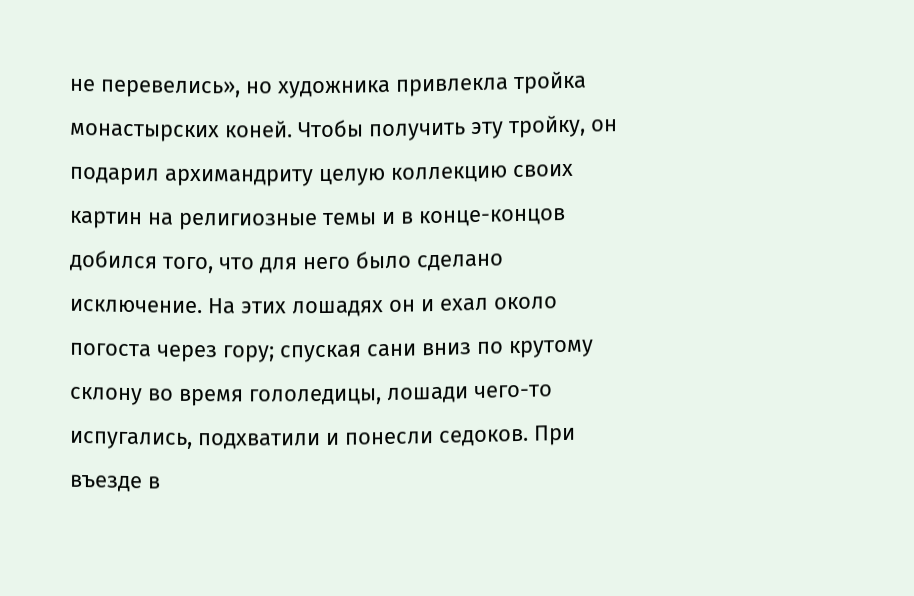не перевелись», но художника привлекла тройка монастырских коней. Чтобы получить эту тройку, он подарил архимандриту целую коллекцию своих картин на религиозные темы и в конце-концов добился того, что для него было сделано исключение. На этих лошадях он и ехал около погоста через гору; спуская сани вниз по крутому склону во время гололедицы, лошади чего-то испугались, подхватили и понесли седоков. При въезде в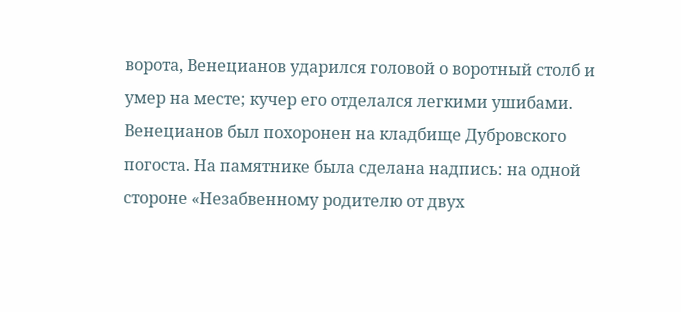ворота, Венецианов ударился головой о воротный столб и умер на месте; кучер его отделался легкими ушибами.
Венецианов был похоронен на кладбище Дубровского погоста. На памятнике была сделана надпись: на одной стороне «Незабвенному родителю от двух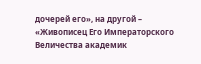дочерей его», на другой – «Живописец Его Императорского Величества академик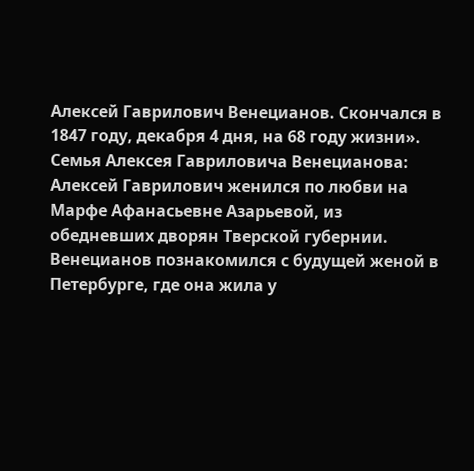Алексей Гаврилович Венецианов. Скончался в 1847 году, декабря 4 дня, на 68 году жизни».
Семья Алексея Гавриловича Венецианова:
Алексей Гаврилович женился по любви на Марфе Афанасьевне Азарьевой, из обедневших дворян Тверской губернии. Венецианов познакомился с будущей женой в Петербурге, где она жила у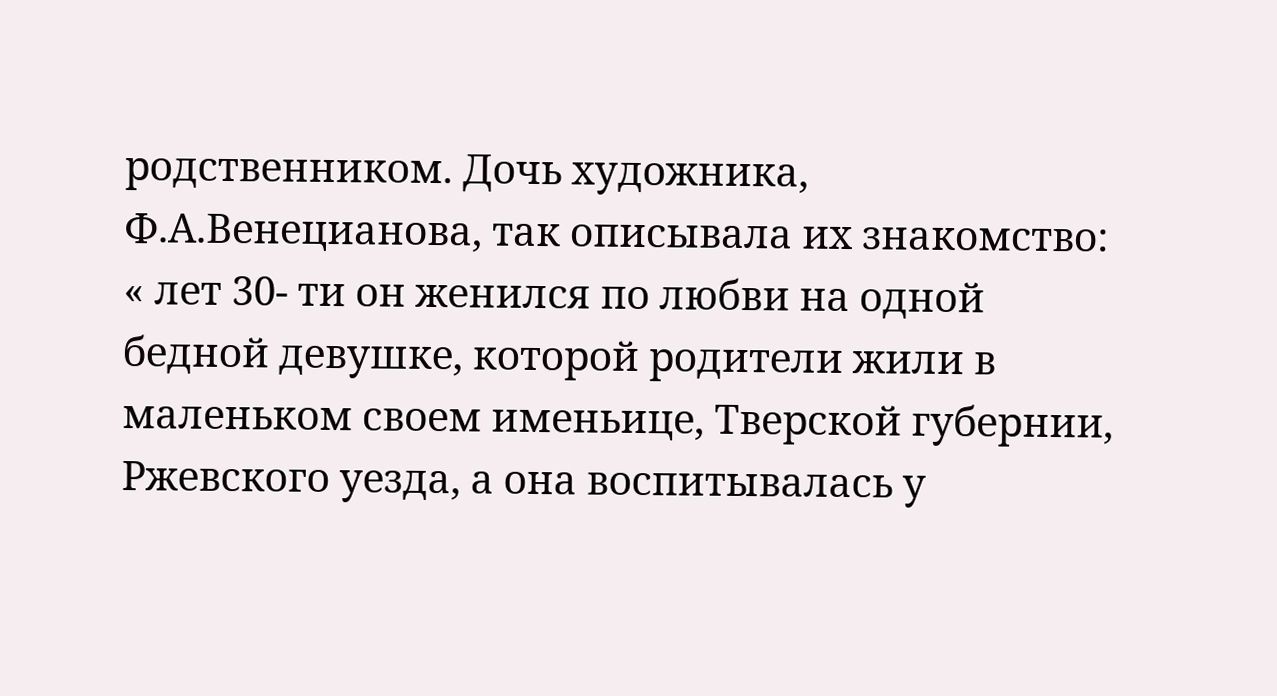родственником. Дочь художника, Ф.А.Венецианова, так описывала их знакомство: « лет 30- ти он женился по любви на одной бедной девушке, которой родители жили в маленьком своем именьице, Тверской губернии, Ржевского уезда, а она воспитывалась у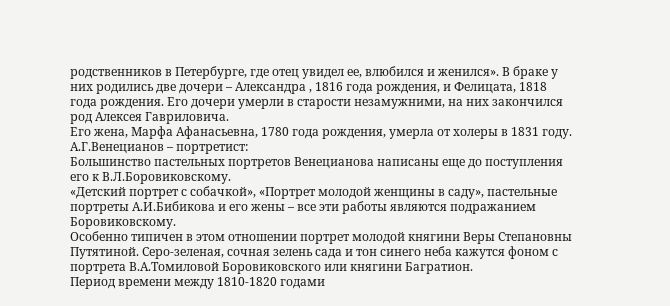родственников в Петербурге, где отец увидел ее, влюбился и женился». В браке у них родились две дочери – Александра , 1816 года рождения, и Фелицата, 1818 года рождения. Его дочери умерли в старости незамужними, на них закончился род Алексея Гавриловича.
Его жена, Марфа Афанасьевна, 1780 года рождения, умерла от холеры в 1831 году.
А.Г.Венецианов – портретист:
Большинство пастельных портретов Венецианова написаны еще до поступления его к В.Л.Боровиковскому.
«Детский портрет с собачкой», «Портрет молодой женщины в саду», пастельные портреты А.И.Бибикова и его жены – все эти работы являются подражанием Боровиковскому.
Особенно типичен в этом отношении портрет молодой княгини Веры Степановны Путятиной. Серо-зеленая, сочная зелень сада и тон синего неба кажутся фоном с портрета В.А.Томиловой Боровиковского или княгини Багратион.
Период времени между 1810-1820 годами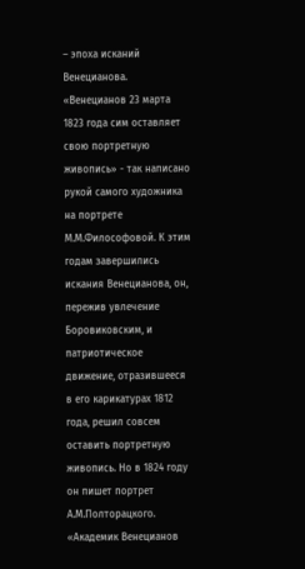– эпоха исканий Венецианова. «Венецианов 23 марта 1823 года сим оставляет свою портретную живопись» - так написано рукой самого художника на портрете М.М.Философовой. К этим годам завершились искания Венецианова, он, пережив увлечение Боровиковским, и патриотическое движение, отразившееся в его карикатурах 1812 года, решил совсем оставить портретную живопись. Но в 1824 году он пишет портрет А.М.Полторацкого. «Академик Венецианов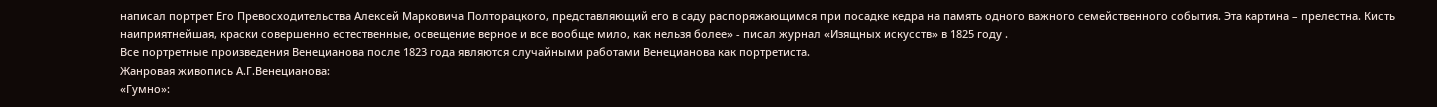написал портрет Его Превосходительства Алексей Марковича Полторацкого, представляющий его в саду распоряжающимся при посадке кедра на память одного важного семейственного события. Эта картина – прелестна. Кисть наиприятнейшая, краски совершенно естественные, освещение верное и все вообще мило, как нельзя более» - писал журнал «Изящных искусств» в 1825 году .
Все портретные произведения Венецианова после 1823 года являются случайными работами Венецианова как портретиста.
Жанровая живопись А.Г.Венецианова:
«Гумно»: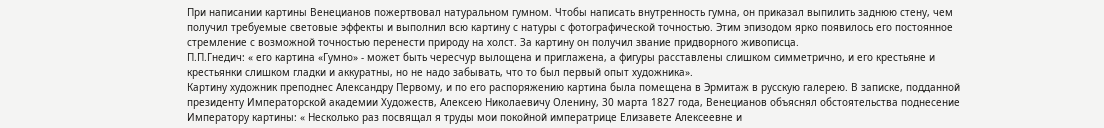При написании картины Венецианов пожертвовал натуральном гумном. Чтобы написать внутренность гумна, он приказал выпилить заднюю стену, чем получил требуемые световые эффекты и выполнил всю картину с натуры с фотографической точностью. Этим эпизодом ярко появилось его постоянное стремление с возможной точностью перенести природу на холст. За картину он получил звание придворного живописца.
П.П.Гнедич: « его картина «Гумно» - может быть чересчур вылощена и приглажена, а фигуры расставлены слишком симметрично, и его крестьяне и крестьянки слишком гладки и аккуратны, но не надо забывать, что то был первый опыт художника».
Картину художник преподнес Александру Первому, и по его распоряжению картина была помещена в Эрмитаж в русскую галерею. В записке, подданной президенту Императорской академии Художеств, Алексею Николаевичу Оленину, 30 марта 1827 года, Венецианов объяснял обстоятельства поднесение Императору картины: « Несколько раз посвящал я труды мои покойной императрице Елизавете Алексеевне и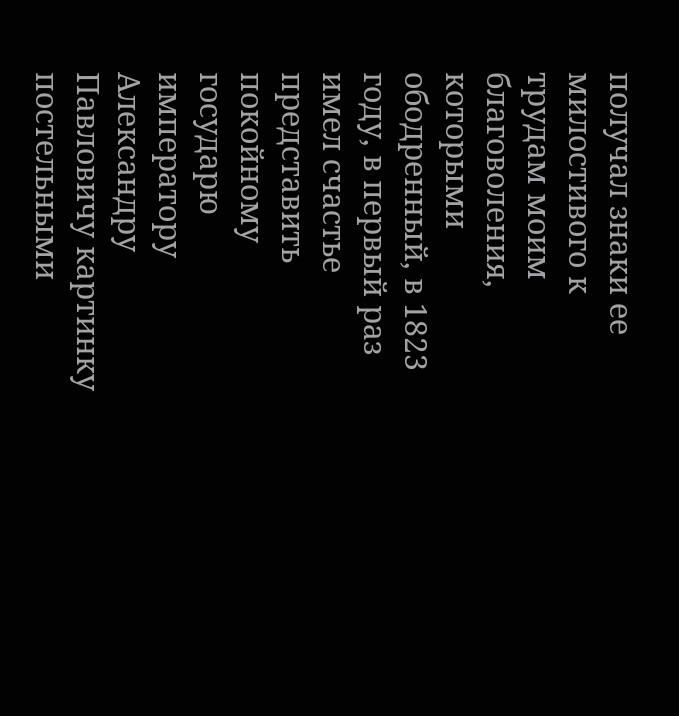получал знаки ее милостивого к трудам моим благоволения, которыми ободренный, в 1823 году, в первый раз имел счастье представить покойному государю императору Александру Павловичу картинку постельными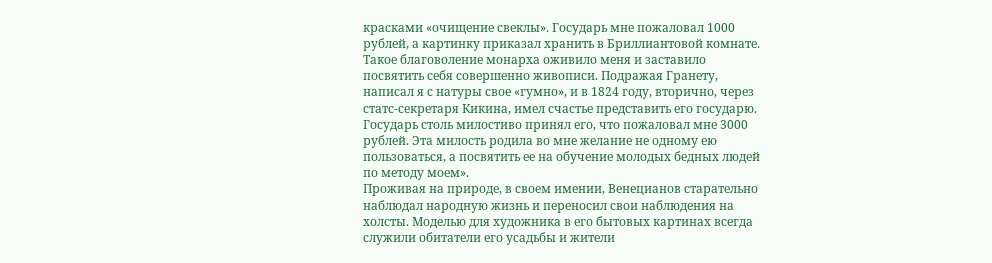красками «очищение свеклы». Государь мне пожаловал 1000 рублей, а картинку приказал хранить в Бриллиантовой комнате. Такое благоволение монарха оживило меня и заставило посвятить себя совершенно живописи. Подражая Гранету, написал я с натуры свое «гумно», и в 1824 году, вторично, через статс-секретаря Кикина, имел счастье представить его государю. Государь столь милостиво принял его, что пожаловал мне 3000 рублей. Эта милость родила во мне желание не одному ею пользоваться, а посвятить ее на обучение молодых бедных людей по методу моем».
Проживая на природе, в своем имении, Венецианов старательно наблюдал народную жизнь и переносил свои наблюдения на холсты. Моделью для художника в его бытовых картинах всегда служили обитатели его усадьбы и жители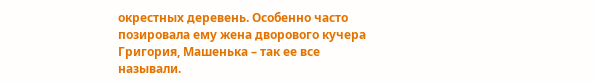окрестных деревень. Особенно часто позировала ему жена дворового кучера Григория, Машенька – так ее все называли.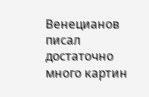Венецианов писал достаточно много картин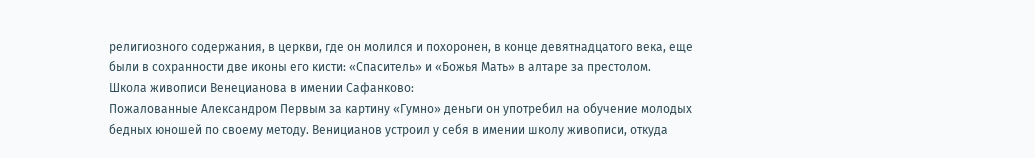религиозного содержания, в церкви, где он молился и похоронен, в конце девятнадцатого века, еще были в сохранности две иконы его кисти: «Спаситель» и «Божья Мать» в алтаре за престолом.
Школа живописи Венецианова в имении Сафанково:
Пожалованные Александром Первым за картину «Гумно» деньги он употребил на обучение молодых бедных юношей по своему методу. Веницианов устроил у себя в имении школу живописи, откуда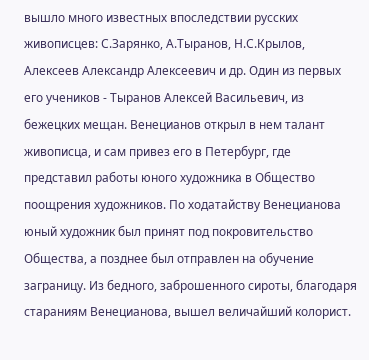вышло много известных впоследствии русских живописцев: С.Зарянко, А.Тыранов, Н.С.Крылов, Алексеев Александр Алексеевич и др. Один из первых его учеников - Тыранов Алексей Васильевич, из бежецких мещан. Венецианов открыл в нем талант живописца, и сам привез его в Петербург, где представил работы юного художника в Общество поощрения художников. По ходатайству Венецианова юный художник был принят под покровительство Общества, а позднее был отправлен на обучение заграницу. Из бедного, заброшенного сироты, благодаря стараниям Венецианова, вышел величайший колорист.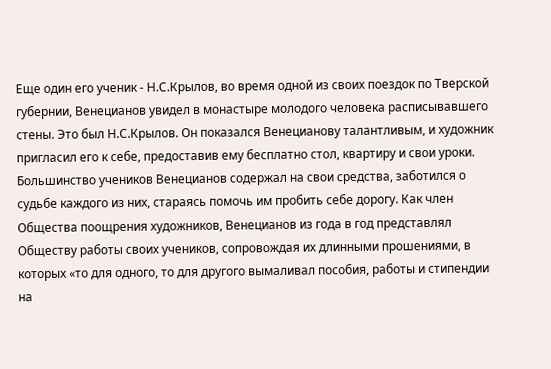Еще один его ученик - Н.С.Крылов, во время одной из своих поездок по Тверской губернии, Венецианов увидел в монастыре молодого человека расписывавшего стены. Это был Н.С.Крылов. Он показался Венецианову талантливым, и художник пригласил его к себе, предоставив ему бесплатно стол, квартиру и свои уроки.
Большинство учеников Венецианов содержал на свои средства, заботился о судьбе каждого из них, стараясь помочь им пробить себе дорогу. Как член Общества поощрения художников, Венецианов из года в год представлял Обществу работы своих учеников, сопровождая их длинными прошениями, в которых «то для одного, то для другого вымаливал пособия, работы и стипендии на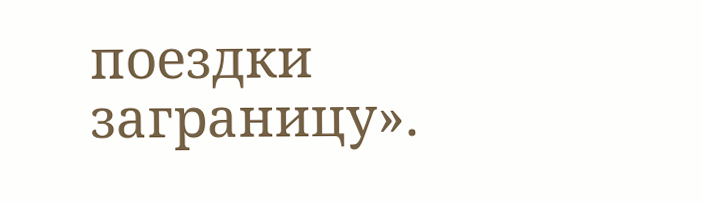поездки заграницу».